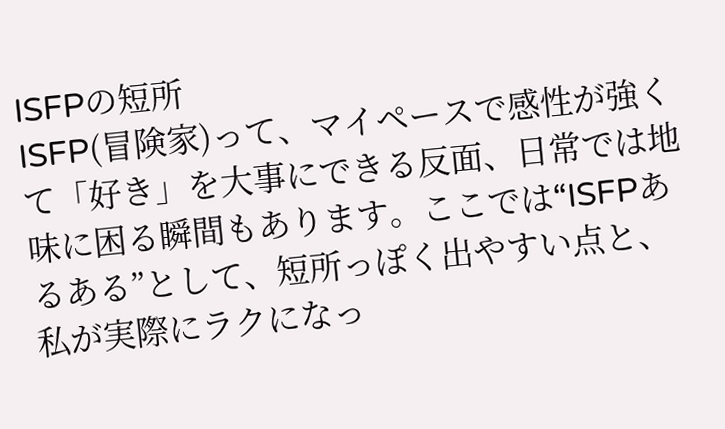ISFPの短所
ISFP(冒険家)って、マイペースで感性が強くて「好き」を大事にできる反面、日常では地味に困る瞬間もあります。ここでは“ISFPあるある”として、短所っぽく出やすい点と、私が実際にラクになっ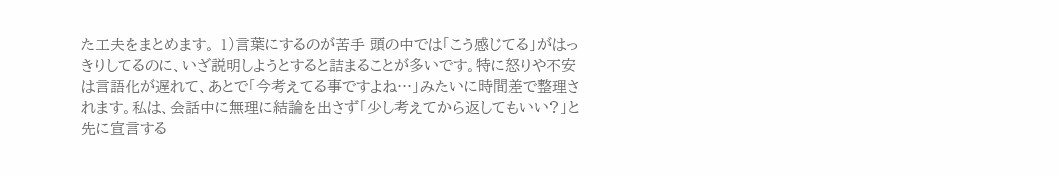た工夫をまとめます。 1)言葉にするのが苦手 頭の中では「こう感じてる」がはっきりしてるのに、いざ説明しようとすると詰まることが多いです。特に怒りや不安は言語化が遅れて、あとで「今考えてる事ですよね…」みたいに時間差で整理されます。私は、会話中に無理に結論を出さず「少し考えてから返してもいい?」と先に宣言する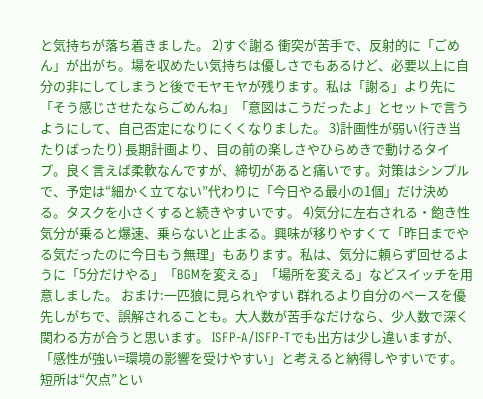と気持ちが落ち着きました。 2)すぐ謝る 衝突が苦手で、反射的に「ごめん」が出がち。場を収めたい気持ちは優しさでもあるけど、必要以上に自分の非にしてしまうと後でモヤモヤが残ります。私は「謝る」より先に「そう感じさせたならごめんね」「意図はこうだったよ」とセットで言うようにして、自己否定になりにくくなりました。 3)計画性が弱い(行き当たりばったり) 長期計画より、目の前の楽しさやひらめきで動けるタイプ。良く言えば柔軟なんですが、締切があると痛いです。対策はシンプルで、予定は“細かく立てない”代わりに「今日やる最小の1個」だけ決める。タスクを小さくすると続きやすいです。 4)気分に左右される・飽き性 気分が乗ると爆速、乗らないと止まる。興味が移りやすくて「昨日までやる気だったのに今日もう無理」もあります。私は、気分に頼らず回せるように「5分だけやる」「BGMを変える」「場所を変える」などスイッチを用意しました。 おまけ:一匹狼に見られやすい 群れるより自分のペースを優先しがちで、誤解されることも。大人数が苦手なだけなら、少人数で深く関わる方が合うと思います。 ISFP-A/ISFP-Tでも出方は少し違いますが、「感性が強い=環境の影響を受けやすい」と考えると納得しやすいです。短所は“欠点”とい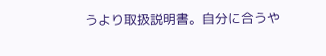うより取扱説明書。自分に合うや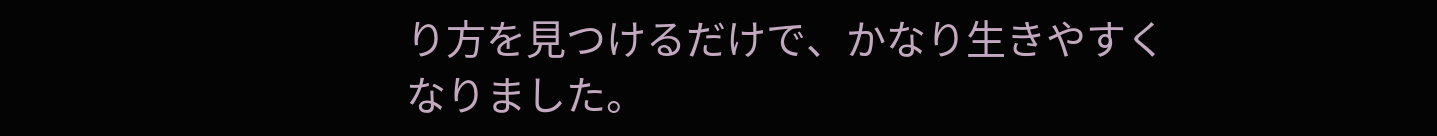り方を見つけるだけで、かなり生きやすくなりました。